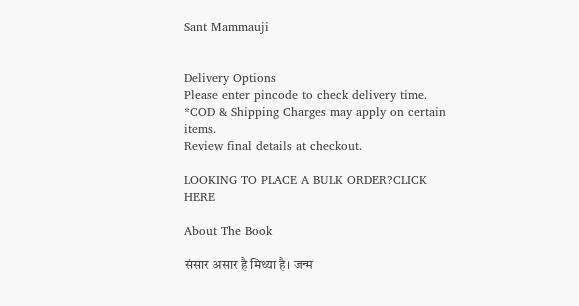Sant Mammauji


Delivery Options
Please enter pincode to check delivery time.
*COD & Shipping Charges may apply on certain items.
Review final details at checkout.

LOOKING TO PLACE A BULK ORDER?CLICK HERE

About The Book

संसार असार है मिथ्या है। जन्म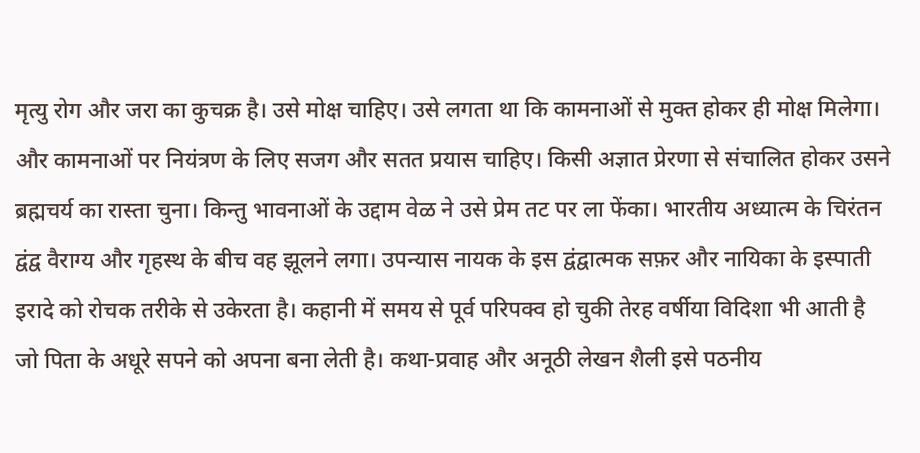मृत्यु रोग और जरा का कुचक्र है। उसे मोक्ष चाहिए। उसे लगता था कि कामनाओं से मुक्त होकर ही मोक्ष मिलेगा। और कामनाओं पर नियंत्रण के लिए सजग और सतत प्रयास चाहिए। किसी अज्ञात प्रेरणा से संचालित होकर उसने ब्रह्मचर्य का रास्ता चुना। किन्तु भावनाओं के उद्दाम वेळ ने उसे प्रेम तट पर ला फेंका। भारतीय अध्यात्म के चिरंतन द्वंद्व वैराग्य और गृहस्थ के बीच वह झूलने लगा। उपन्यास नायक के इस द्वंद्वात्मक सफ़र और नायिका के इस्पाती इरादे को रोचक तरीके से उकेरता है। कहानी में समय से पूर्व परिपक्व हो चुकी तेरह वर्षीया विदिशा भी आती है जो पिता के अधूरे सपने को अपना बना लेती है। कथा-प्रवाह और अनूठी लेखन शैली इसे पठनीय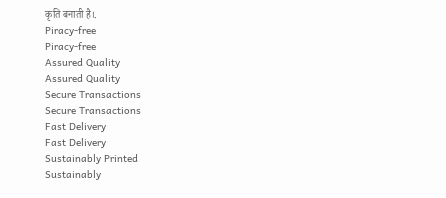कृति बनाती है।.
Piracy-free
Piracy-free
Assured Quality
Assured Quality
Secure Transactions
Secure Transactions
Fast Delivery
Fast Delivery
Sustainably Printed
Sustainably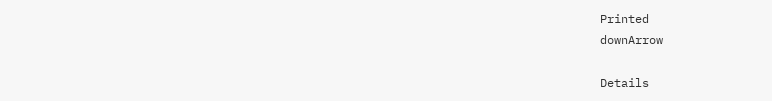Printed
downArrow

Details